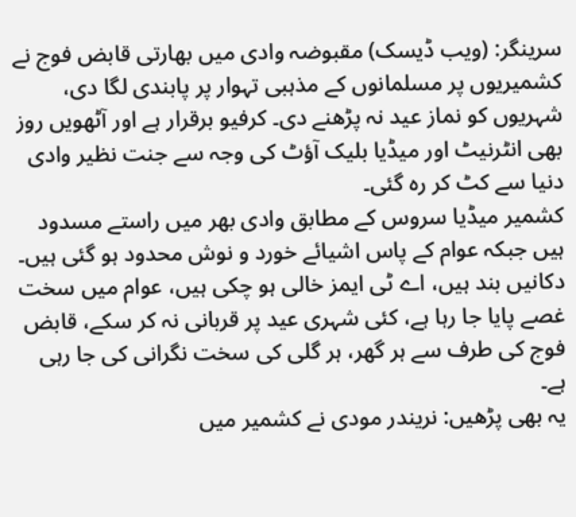سرینگر: (ویب ڈیسک) مقبوضہ وادی میں بھارتی قابض فوج نے کشمیریوں پر مسلمانوں کے مذہبی تہوار پر پابندی لگا دی، شہریوں کو نماز عید نہ پڑھنے دی۔ کرفیو برقرار ہے اور آٹھویں روز بھی انٹرنیٹ اور میڈیا بلیک آؤٹ کی وجہ سے جنت نظیر وادی دنیا سے کٹ کر رہ گئی۔
کشمیر میڈیا سروس کے مطابق وادی بھر میں راستے مسدود ہیں جبکہ عوام کے پاس اشیائے خورد و نوش محدود ہو گئی ہیں۔ دکانیں بند ہیں، اے ٹی ایمز خالی ہو چکی ہیں، عوام میں سخت غصے پایا جا رہا ہے، کئی شہری عید پر قربانی نہ کر سکے، قابض فوج کی طرف سے ہر گھر، ہر گلی کی سخت نگرانی کی جا رہی ہے۔
یہ بھی پڑھیں: نریندر مودی نے کشمیر میں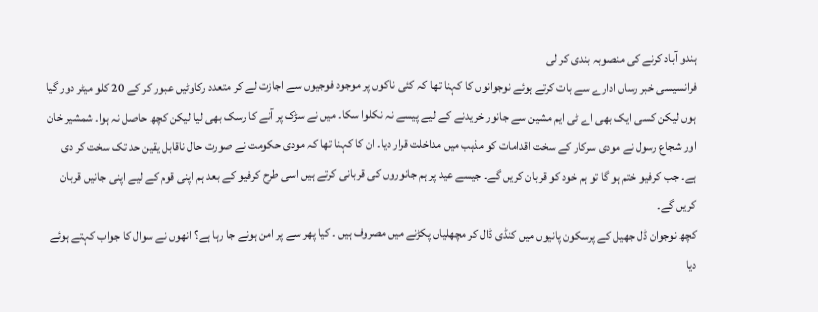ہندو آباد کرنے کی منصوبہ بندی کر لی
فرانسیسی خبر رساں ادارے سے بات کرتے ہوئے نوجوانوں کا کہنا تھا کہ کئی ناکوں پر موجود فوجیوں سے اجازت لے کر متعدد رکاوٹیں عبور کر کے 20 کلو میٹر دور گیا ہوں لیکن کسی ایک بھی اے ٹی ایم مشین سے جانور خریدنے کے لیے پیسے نہ نکلوا سکا۔ میں نے سڑک پر آنے کا رسک بھی لیا لیکن کچھ حاصل نہ ہوا۔ شمشیر خان اور شجاع رسول نے مودی سرکار کے سخت اقدامات کو مذہب میں مداخلت قرار دیا۔ ان کا کہنا تھا کہ مودی حکومت نے صورت حال ناقابل یقین حد تک سخت کر دی ہے۔ جب کرفیو ختم ہو گا تو ہم خود کو قربان کریں گے۔ جیسے عید پر ہم جانوروں کی قربانی کرتے ہیں اسی طرح کرفیو کے بعد ہم اپنی قوم کے لیے اپنی جانیں قربان کریں گے۔
کچھ نوجوان ڈل جھیل کے پرسکون پانیوں میں کنڈی ڈال کر مچھلیاں پکڑنے میں مصروف ہیں ۔ کیا پھر سے پر امن ہونے جا رہا ہے؟ انھوں نے سوال کا جواب کہتے ہوئے دیا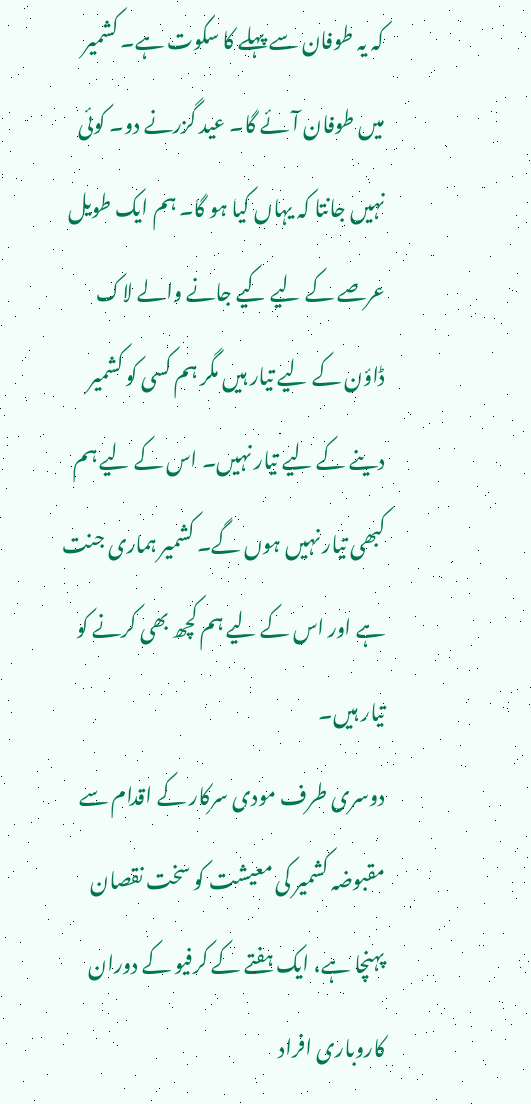کہ یہ طوفان سے پہلے کا سکوت ہے۔ کشمیر میں طوفان آئے گا۔ عید گزرنے دو۔ کوئی نہیں جانتا کہ یہاں کیا ہو گا۔ ہم ایک طویل عرصے کے لیے کیے جانے والے لاک ڈاؤن کے لیے تیار ہیں مگر ہم کسی کو کشمیر دینے کے لیے تیار نہیں۔ اس کے لیے ہم کبھی تیار نہیں ہوں گے۔ کشمیر ہماری جنت ہے اور اس کے لیے ہم کچھ بھی کرنے کو تیار ہیں۔
دوسری طرف مودی سرکار کے اقدام سے مقبوضہ کشمیر کی معیشت کو سخت نقصان پہنچا ہے، ایک ہفتے کے کرفیو کے دوران کاروباری افراد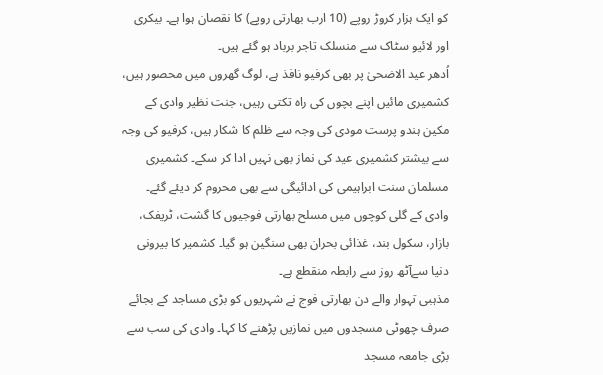کو ایک ہزار کروڑ روپے (10 ارب بھارتی روپے) کا نقصان ہوا ہے۔ بیکری اور لائیو سٹاک سے منسلک تاجر برباد ہو گئے ہیں۔
اُدھر عید الاضحیٰ پر بھی کرفیو نافذ ہے، لوگ گھروں میں محصور ہیں، کشمیری مائیں اپنے بچوں کی راہ تکتی رہیں، جنت نظیر وادی کے مکین ہندو پرست مودی کی وجہ سے ظلم کا شکار ہیں، کرفیو کی وجہ سے بیشتر کشمیری عید کی نماز بھی نہیں ادا کر سکے۔ کشمیری مسلمان سنت ابراہیمی کی ادائیگی سے بھی محروم کر دیئے گئے۔
وادی کے گلی کوچوں میں مسلح بھارتی فوجیوں کا گشت، ٹریفک، بازار، سکول بند، غذائی بحران بھی سنگین ہو گیا۔ کشمیر کا بیرونی دنیا سےآٹھ روز سے رابطہ منقطع ہے۔
مذہبی تہوار والے دن بھارتی فوج نے شہریوں کو بڑی مساجد کے بجائے صرف چھوٹی مسجدوں میں نمازیں پڑھنے کا کہا۔ وادی کی سب سے بڑی جامعہ مسجد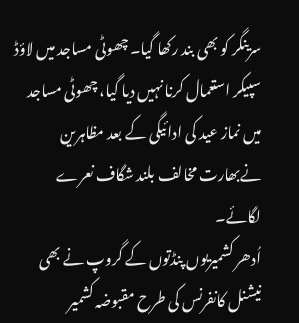سرینگر کو بھی بند رکھا گیا۔ چھوٹی مساجد میں لاؤڈ سپیکر استعمال کرنا نہیں دیا گیا، چھوٹی مساجد میں نماز عید کی ادائیگی کے بعد مظاہرین نےبھارت مخالف بلند شگاف نعرے لگائے۔
اُدھر کشمیریوں پنڈتوں کے گروپ نے بھی نیشنل کانفرنس کی طرح مقبوضہ کشمیر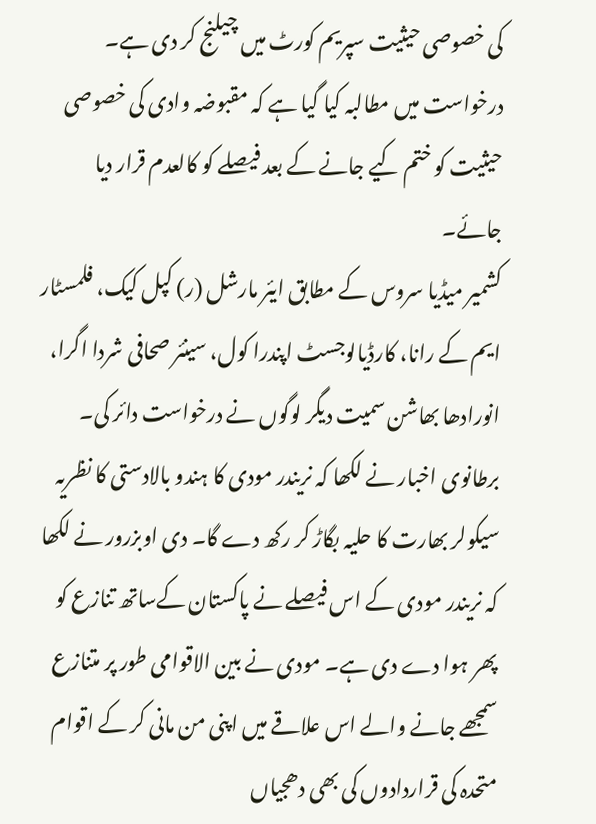کی خصوصی حیثیت سپریم کورٹ میں چیلنج کر دی ہے۔ درخواست میں مطالبہ کیا گیا ہے کہ مقبوضہ وادی کی خصوصی حیثیت کو ختم کیے جانے کے بعد فیصلے کو کالعدم قرار دیا جائے۔
کشمیر میڈیا سروس کے مطابق ایئر مارشل (ر) کپل کیک، فلمسٹار ایم کے رانا، کارڈیالوجسٹ اپندرا کول، سینئر صحافی شردا اگرا، انورادھا بھاشن سمیت دیگر لوگوں نے درخواست دائر کی۔
برطانوی اخبار نے لکھا کہ نریندر مودی کا ہندو بالادستی کا نظریہ سیکولر بھارت کا حلیہ بگاڑ کر رکھ دے گا۔ دی اوبزرور نے لکھا کہ نریندر مودی کے اس فیصلے نے پاکستان کےساتھ تنازع کو پھر ہوا دے دی ہے۔ مودی نے بین الاقوامی طور پر متنازع سمجھے جانے والے اس علاقے میں اپنی من مانی کر کے اقوام متحدہ کی قراردادوں کی بھی دھجیاں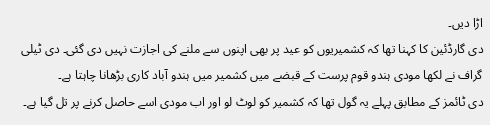اڑا دیں۔
دی گارڈئین کا کہنا تھا کہ کشمیریوں کو عید پر بھی اپنوں سے ملنے کی اجازت نہیں دی گئی۔ دی ٹیلی گراف نے لکھا مودی ہندو قوم پرست کے قبضے میں کشمیر میں ہندو آباد کاری بڑھانا چاہتا ہے۔
دی ٹائمز کے مطابق پہلے یہ گول تھا کہ کشمیر کو لوٹ لو اور اب مودی اسے حاصل کرنے پر تل گیا ہے۔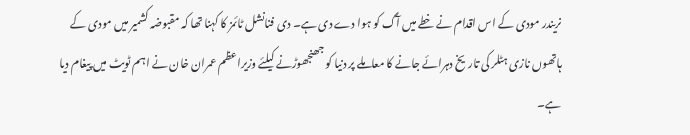نریندر مودی کے اس اقدام نے خطے میں آگ کو ہوا دے دی ہے۔ دی فنانشل ٹائمز کا کہنا تھا کہ مقبوضہ کشمیر میں مودی کے ہاتھوں نازی ہٹلر کی تاریخ دہرائے جانے کا معاملے پر دنیا کو جھنجھوڑنے کیلئے وزیراعظم عمران خان نے اہم ٹویٹ میں پیغام دیا ہے۔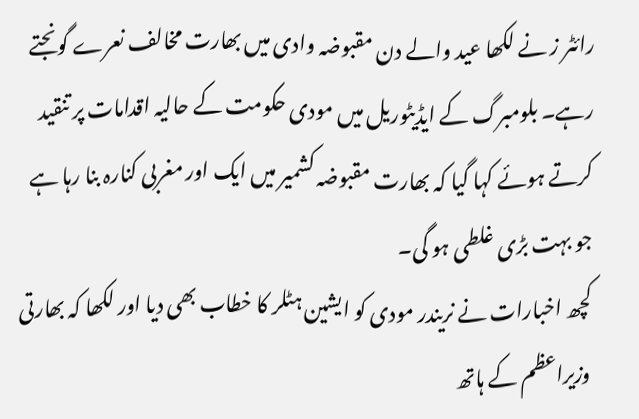رائٹر ز نے لکھا عید والے دن مقبوضہ وادی میں بھارت مخالف نعرے گونجتے رہے۔ بلومبرگ کے ایڈیٹوریل میں مودی حکومت کے حالیہ اقدامات پر تنقید کرتے ہوئے کہا گیا کہ بھارت مقبوضہ کشمیر میں ایک اور مغربی کنارہ بنا رہا ہے جو بہت بڑی غلطی ہو گی۔
کچھ اخبارات نے نریندر مودی کو ایشین ہٹلر کا خطاب بھی دیا اور لکھا کہ بھارتی وزیراعظم کے ہاتھ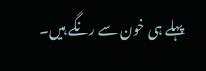پہلے ہی خون سے رنگے ہیں۔